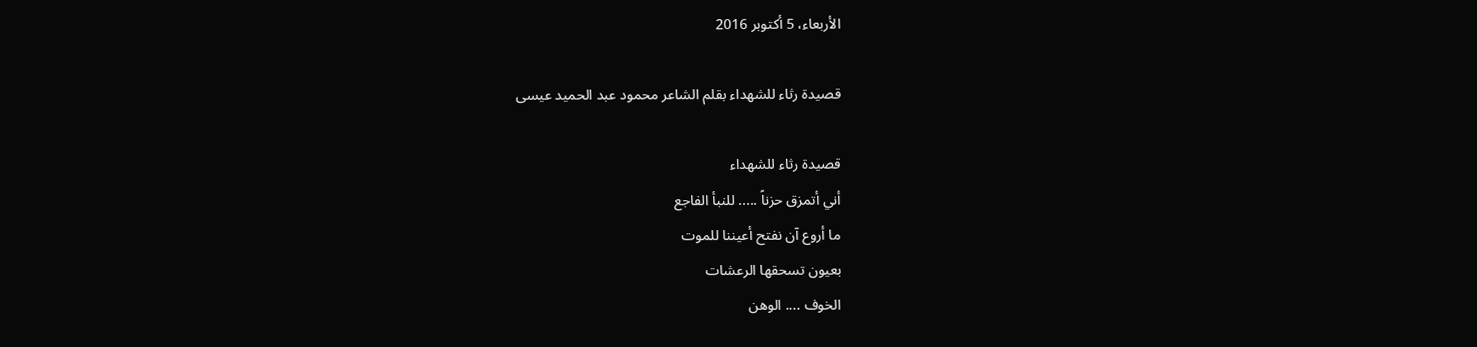الأربعاء، 5 أكتوبر 2016

قصيدة رثاء للشهداء بقلم الشاعر محمود عبد الحميد عيسى

قصيدة رثاء للشهداء
أني أتمزق حزناً ..... للنبأ الفاجع
ما أروع آن نفتح أعيننا للموت
بعيون تسحقها الرعشات
الخوف .... الوهن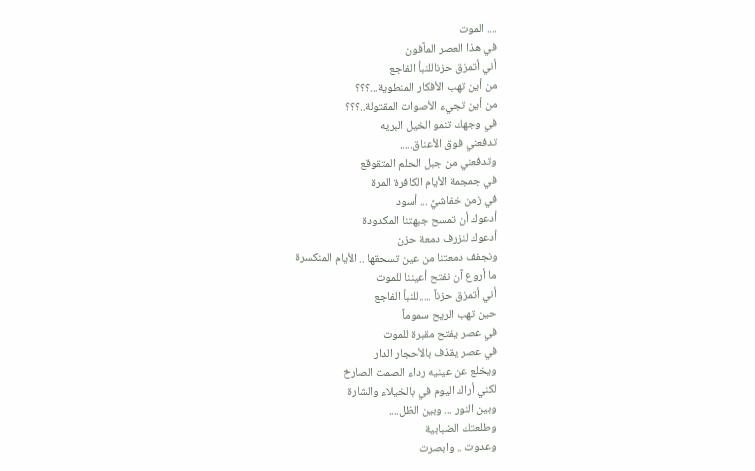.... الموت
في هذا العصر المآفون
أني أتمزق حزناللنبأ الفاجع
من أين تهب الأفكار المنطوية...؟؟؟
من أين تجيء الأصوات المقتولة..؟؟؟
في وجهك تنمو الخيل البريه
تدفعني فوق الأعناق.....
وتدفعني من جبل الحلم المتقوقع
في جمجمة الأيام الكافرة المرة
في زمن خفاشيً ... أسود
أدعوك أن تمسح جبهتنا المكدودة
أدعوك لنزرف دمعة حزن
ونجفف دمعتنا من عين تسحقها .. الأيام المنكسرة
ما أروع آن نفتح أعيننا للموت
أني أتمزق حزناً .....للنبأ الفاجع
حين تهب الريح سموماً
في عصر يفتح مقبرة للموت
في عصر يقذف بالأحجار الدار
ويخلع عن عينيه رداء الصمت الصارخ
لكني أراك اليوم في بالخيلاء والشارة
وبين النور ... وبين الظل....
وطلعتك الضبابية
وعدوت .. وابصرت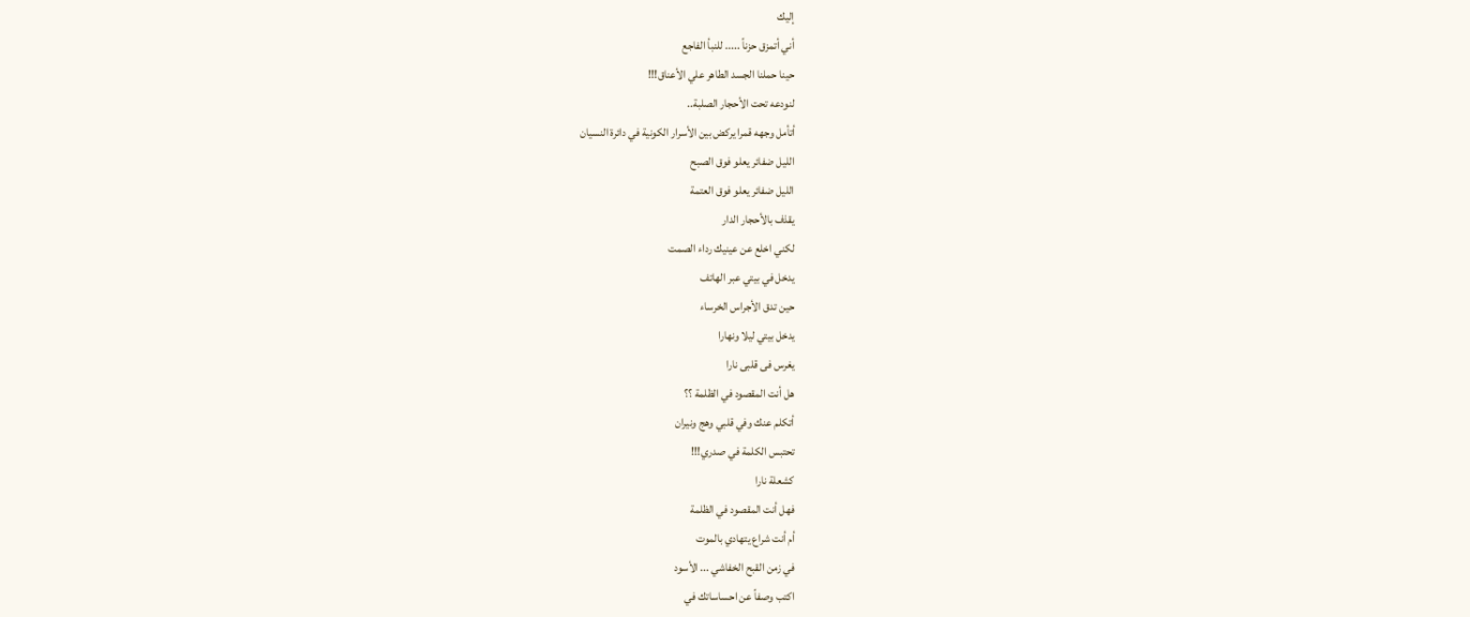إليك
أني أتمزق حزناً ..... للنبأ الفاجع
حينا حملنا الجسد الطاهر علي الأعناق!!!
لنودعه تحت الأحجار الصلبة..
أتأمل وجهه قمرا يركض بين الأسرار الكونية في دائرة النسيان
الليل ضفائر يعلو فوق الصبح
الليل ضفائر يعلو فوق العتمة
يقذف بالأحجار الدار
لكني اخلع عن عينيك رداء الصمت
يدخل في بيتي عبر الهاتف
حين تدق الأجراس الخرساء
يدخل بيتي ليلا ونهارا
يغرس فى قلبى نارا
هل أنت المقصود في الظلمة ؟؟
أتكلم عنك وفي قلبي وهج ونيران
تحتبس الكلمة في صدري!!!
كشعلة نارا
فهل أنت المقصود في الظلمة
أم أنت شراع يتهادي بالموت
في زمن القبح الخفاشي ... الأسود
اكتب وصفاً عن احساساتك في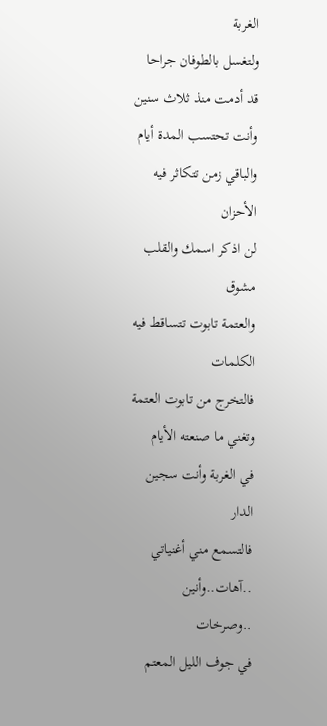الغربة
ولتغسل بالطوفان جراحا قد أدمت منذ ثلاث سنين
وأنت تحتسب المدة أيام
والباقي زمن تتكاثر فيه الأحزان
لن اذكر اسمك والقلب مشوق
والعتمة تابوت تتساقط فيه الكلمات
فالتخرج من تابوت العتمة
وتغني ما صنعته الأيام
في الغربة وأنت سجين الدار
فالتسمع مني أغنياتي ..آهات..وأنين ..وصرخات
في جوف الليل المعتم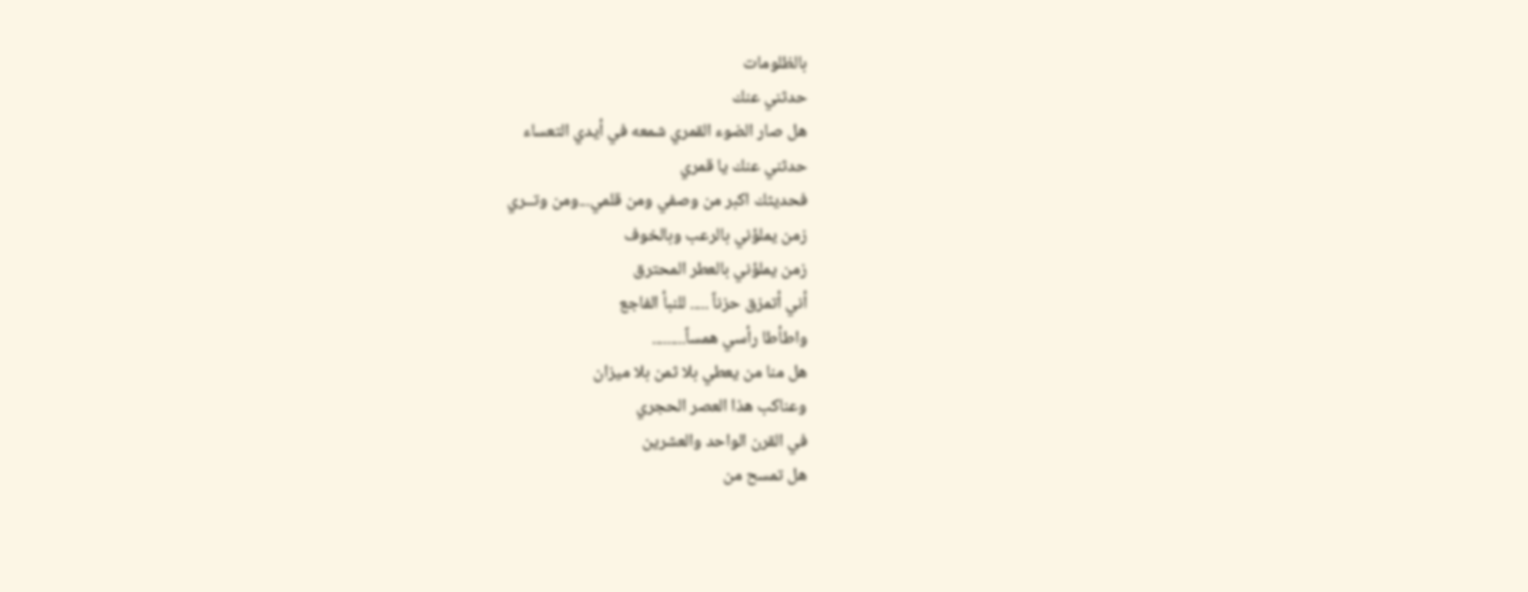بالظلومات
حدثني عنك
هل صار الضوء القمري شمعه في أيدي التعساء
حدثني عنك يا قمري
فحديثك اكبر من وصفي ومن قلمي...ومن وتــري
زمن يملؤني بالرعب وبالخوف
زمن يملؤني بالعطر المحترق
أني أتمزق حزناً ..... للنبأ الفاجع
واطأطا رأسي همساً.........
هل منا من يعطي بلا ثمن بلا ميزان
وعناكب هذا العصر الحجري
في القرن الواحد والعشرين
هل تمسح من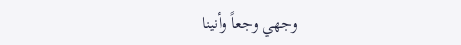وجهي وجعاً وأنينا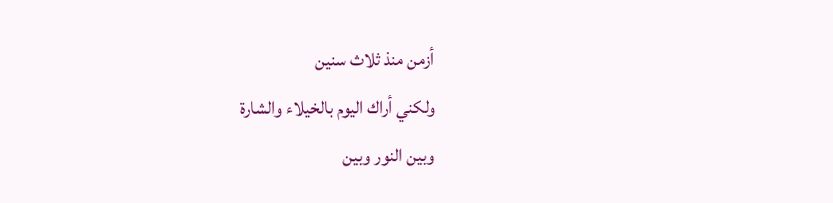أزمن منذ ثلاث سنين
ولكني أراك اليوم بالخيلاء والشارة
وبين النور وبين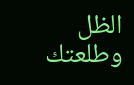الظل
وطلعتك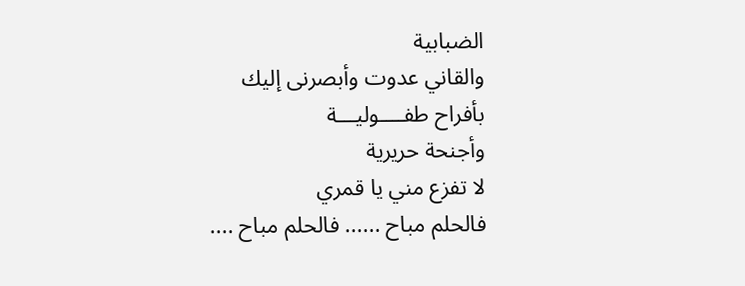الضبابية
والقاني عدوت وأبصرنى إليك
بأفراح طفــــوليـــة
وأجنحة حريرية
لا تفزع مني يا قمري
فالحلم مباح ...... فالحلم مباح ....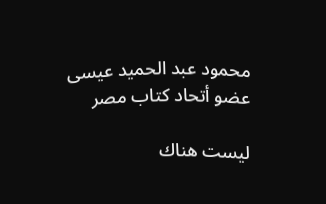محمود عبد الحميد عيسى
عضو أتحاد كتاب مصر

ليست هناك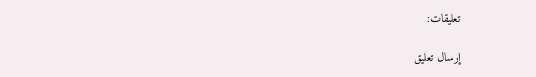تعليقات:

إرسال تعليق